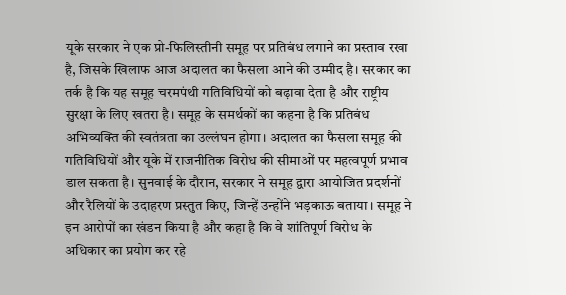यूके सरकार ने एक प्रो-फिलिस्तीनी समूह पर प्रतिबंध लगाने का प्रस्ताव रखा है, जिसके खिलाफ आज अदालत का फैसला आने की उम्मीद है। सरकार का तर्क है कि यह समूह चरमपंथी गतिविधियों को बढ़ावा देता है और राष्ट्रीय सुरक्षा के लिए खतरा है। समूह के समर्थकों का कहना है कि प्रतिबंध अभिव्यक्ति की स्वतंत्रता का उल्लंघन होगा। अदालत का फैसला समूह की गतिविधियों और यूके में राजनीतिक विरोध की सीमाओं पर महत्वपूर्ण प्रभाव डाल सकता है। सुनवाई के दौरान, सरकार ने समूह द्वारा आयोजित प्रदर्शनों और रैलियों के उदाहरण प्रस्तुत किए, जिन्हें उन्होंने भड़काऊ बताया। समूह ने इन आरोपों का खंडन किया है और कहा है कि वे शांतिपूर्ण विरोध के अधिकार का प्रयोग कर रहे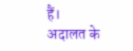हैं। अदालत के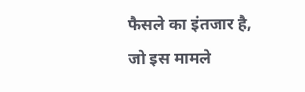फैसले का इंतजार है, जो इस मामले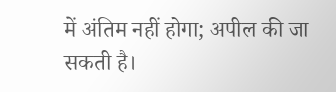में अंतिम नहीं होगा; अपील की जा सकती है।